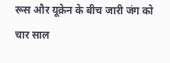रूस और यूक्रेन के बीच जारी जंग को चार साल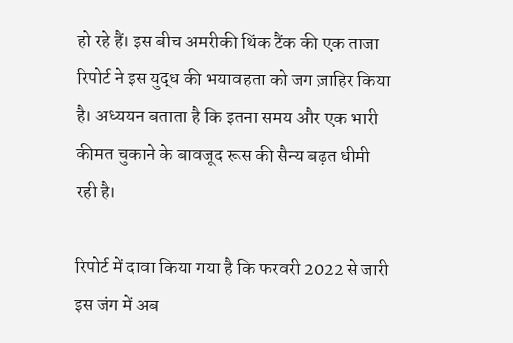हो रहे हैं। इस बीच अमरीकी थिंक टैंक की एक ताजा रिपोर्ट ने इस युद्ध की भयावहता को जग ज़ाहिर किया है। अध्ययन बताता है कि इतना समय और एक भारी कीमत चुकाने के बावजूद रूस की सैन्य बढ़त धीमी रही है।

रिपोर्ट में दावा किया गया है कि फरवरी 2022 से जारी इस जंग में अब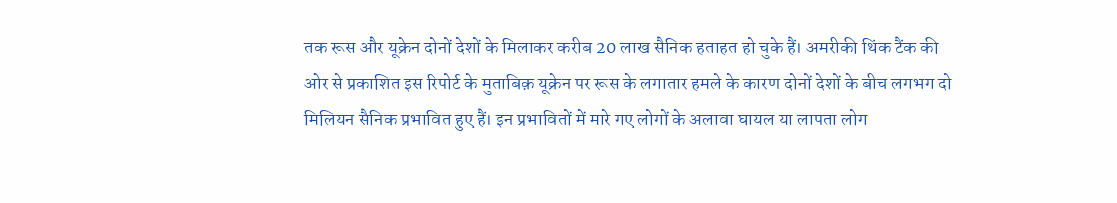तक रूस और यूक्रेन दोनों देशों के मिलाकर करीब 20 लाख सैनिक हताहत हो चुके हैं। अमरीकी थिंक टैंक की ओर से प्रकाशित इस रिपोर्ट के मुताबिक़ यूक्रेन पर रूस के लगातार हमले के कारण दोनों देशों के बीच लगभग दो मिलियन सैनिक प्रभावित हुए हैं। इन प्रभावितों में मारे गए लोगों के अलावा घायल या लापता लोग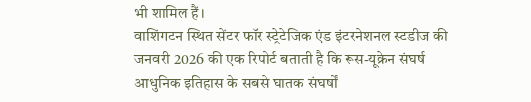भी शामिल हैं।
वाशिंगटन स्थित सेंटर फॉर स्ट्रेटेजिक एंड इंटरनेशनल स्टडीज की जनवरी 2026 की एक रिपोर्ट बताती है कि रूस-यूक्रेन संघर्ष आधुनिक इतिहास के सबसे घातक संघर्षों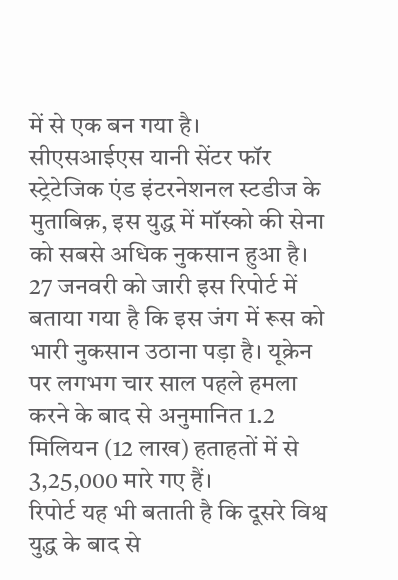में से एक बन गया है।
सीएसआईएस यानी सेंटर फॉर स्ट्रेटेजिक एंड इंटरनेशनल स्टडीज के मुताबिक़, इस युद्ध में मॉस्को की सेना को सबसे अधिक नुकसान हुआ है। 27 जनवरी को जारी इस रिपोर्ट में बताया गया है कि इस जंग में रूस को भारी नुकसान उठाना पड़ा है। यूक्रेन पर लगभग चार साल पहले हमला करने के बाद से अनुमानित 1.2 मिलियन (12 लाख) हताहतों में से 3,25,000 मारे गए हैं।
रिपोर्ट यह भी बताती है कि दूसरे विश्व युद्ध के बाद से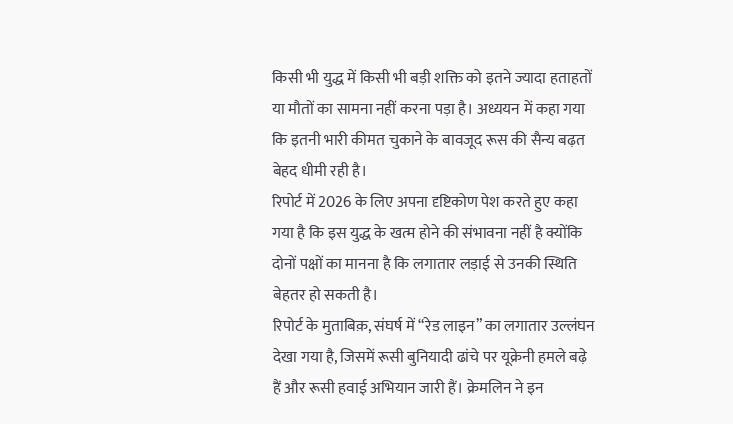किसी भी युद्ध में किसी भी बड़ी शक्ति को इतने ज्यादा हताहतों या मौतों का सामना नहीं करना पड़ा है। अध्ययन में कहा गया कि इतनी भारी कीमत चुकाने के बावजूद रूस की सैन्य बढ़त बेहद धीमी रही है।
रिपोर्ट में 2026 के लिए अपना दृष्टिकोण पेश करते हुए कहा गया है कि इस युद्ध के खत्म होने की संभावना नहीं है क्योंकि दोनों पक्षों का मानना है कि लगातार लड़ाई से उनकी स्थिति बेहतर हो सकती है।
रिपोर्ट के मुताबिक़, संघर्ष में “रेड लाइन” का लगातार उल्लंघन देखा गया है, जिसमें रूसी बुनियादी ढांचे पर यूक्रेनी हमले बढ़े हैं और रूसी हवाई अभियान जारी हैं। क्रेमलिन ने इन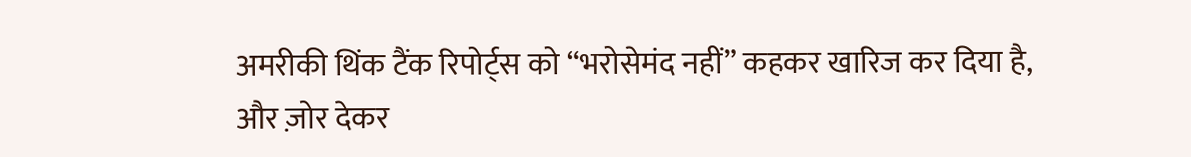अमरीकी थिंक टैंक रिपोर्ट्स को “भरोसेमंद नहीं” कहकर खारिज कर दिया है, और ज़ोर देकर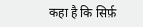कहा है कि सिर्फ़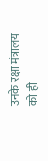उनके रक्षा मंत्रालय को ही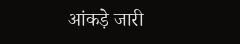आंकड़े जारी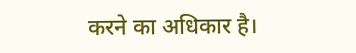करने का अधिकार है।